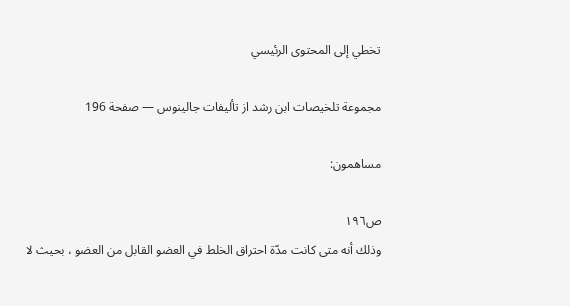تخطي إلى المحتوى الرئيسي

مجموعة تلخيصات ابن رشد از تأليفات جالينوس — صفحة 196

مساهمون:

ص١٩٦
وذلك أنه متى كانت مدّة احتراق الخلط في العضو القابل من العضو ، بحيث لا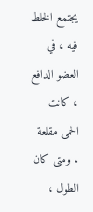يجتمع الخلط فيه ، في العضو الدافع ، كانت الحمى مقلعة . ومتى كان الطول ،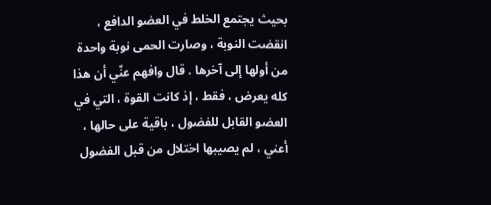بحيث يجتمع الخلط في العضو الدافع ، انقضت النوبة ، وصارت الحمى نوبة واحدة من أولها إلى آخرها . قال وافهم عنّي أن هذا كله يعرض ، فقط ، إذ كانت القوة ، التي في العضو القابل للفضول ، باقية على حالها ، أعني ، لم يصيبها اختلال من قبل الفضول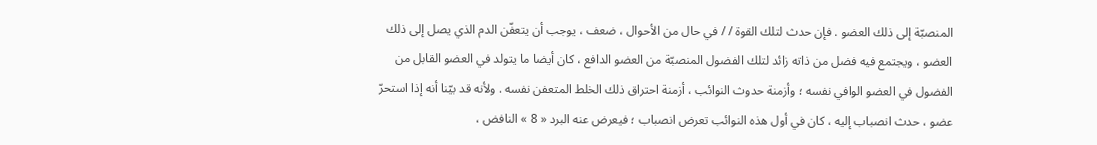المنصبّة إلى ذلك العضو . فإن حدث لتلك القوة / / في حال من الأحوال ، ضعف ، يوجب أن يتعفّن الدم الذي يصل إلى ذلك العضو ، ويجتمع فيه فضل من ذاته زائد لتلك الفضول المنصبّة من العضو الدافع ، كان أيضا ما يتولد في العضو القابل من الفضول في العضو الوافي نفسه ؛ وأزمنة حدوث النوائب ، أزمنة احتراق ذلك الخلط المتعفن نفسه . ولأنه قد بيّنا أنه إذا استحرّ عضو ، حدث انصباب إليه ، كان في أول هذه النوائب تعرض انصباب ؛ فيعرض عنه البرد « 8 » النافض ،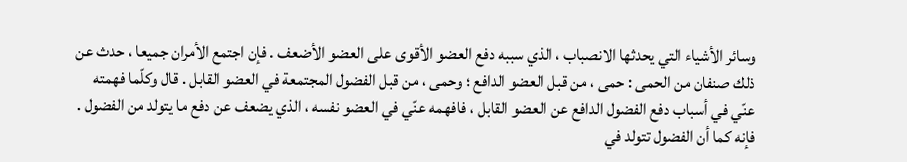وسائر الأشياء التي يحدثها الانصباب ، الذي سببه دفع العضو الأقوى على العضو الأضعف . فإن اجتمع الأمران جميعا ، حدث عن ذلك صنفان من الحمى : حمى ، من قبل العضو الدافع ؛ وحمى ، من قبل الفضول المجتمعة في العضو القابل . قال وكلّما فهمته عنّي في أسباب دفع الفضول الدافع عن العضو القابل ، فافهمه عنّي في العضو نفسه ، الذي يضعف عن دفع ما يتولد من الفضول . فإنه كما أن الفضول تتولد في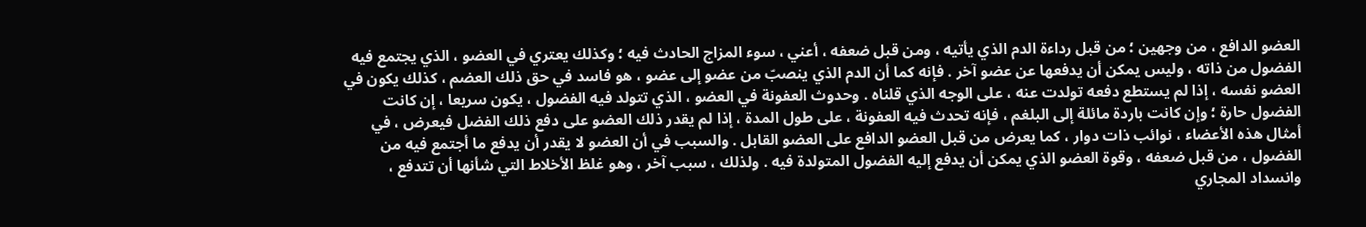العضو الدافع ، من وجهين ؛ من قبل رداءة الدم الذي يأتيه ، ومن قبل ضعفه ، أعني ، سوء المزاج الحادث فيه ؛ وكذلك يعتري في العضو ، الذي يجتمع فيه الفضول من ذاته ، وليس يمكن أن يدفعها عن عضو آخر . فإنه كما أن الدم الذي ينصبّ من عضو إلى عضو ، هو فاسد في حق ذلك العضم ، كذلك يكون في العضو نفسه ، إذا لم يستطع دفعه تولدت عنه ، على الوجه الذي قلناه . وحدوث العفونة في العضو ، الذي تتولد فيه الفضول ، يكون سريعا ، إن كانت الفضول حارة ؛ وإن كانت باردة مائلة إلى البلغم ، فإنه تحدث فيه العفونة ، على طول المدة ، إذا لم يقدر ذلك العضو على دفع ذلك الفضل فيعرض ، في أمثال هذه الأعضاء ، نوائب ذات دوار ، كما يعرض من قبل العضو الدافع على العضو القابل . والسبب في أن العضو لا يقدر أن يدفع ما أجتمع فيه من الفضول ، من قبل ضعفه ، وقوة العضو الذي يمكن أن يدفع إليه الفضول المتولدة فيه . ولذلك ، سبب آخر ، وهو غلظ الأخلاط التي شأنها أن تتدفع ، وانسداد المجاري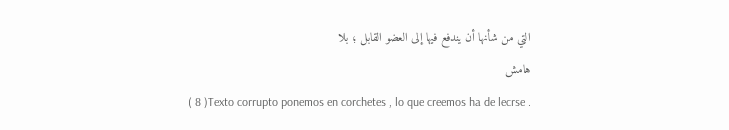التي من شأنها أن يندفع فيها إلى العضو القابل ؛ بلا
هامش
( 8 )Texto corrupto ponemos en corchetes , lo que creemos ha de lecrse .